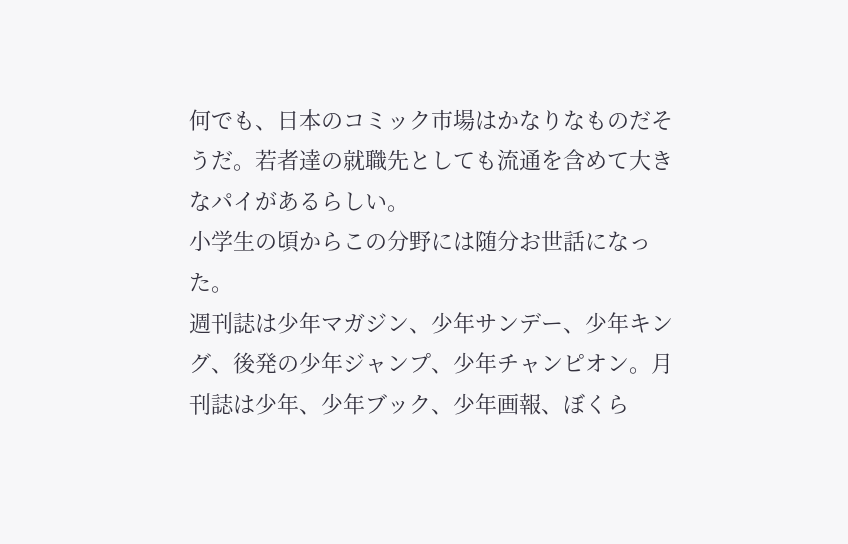何でも、日本のコミック市場はかなりなものだそうだ。若者達の就職先としても流通を含めて大きなパイがあるらしい。
小学生の頃からこの分野には随分お世話になった。
週刊誌は少年マガジン、少年サンデー、少年キング、後発の少年ジャンプ、少年チャンピオン。月刊誌は少年、少年ブック、少年画報、ぼくら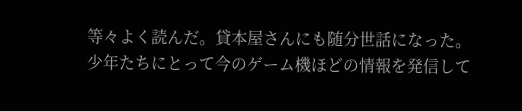等々よく読んだ。貸本屋さんにも随分世話になった。
少年たちにとって今のゲーム機ほどの情報を発信して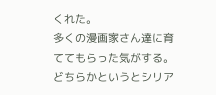くれた。
多くの漫画家さん達に育ててもらった気がする。
どちらかというとシリア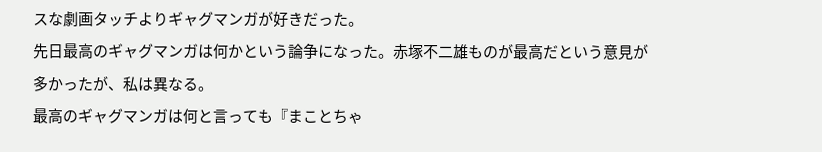スな劇画タッチよりギャグマンガが好きだった。
先日最高のギャグマンガは何かという論争になった。赤塚不二雄ものが最高だという意見が多かったが、私は異なる。
最高のギャグマンガは何と言っても『まことちゃ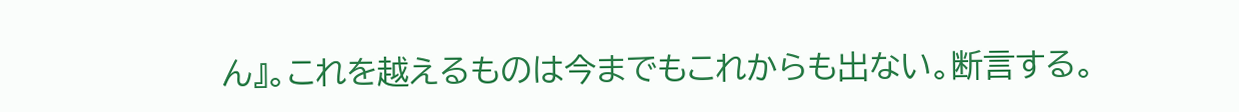ん』。これを越えるものは今までもこれからも出ない。断言する。